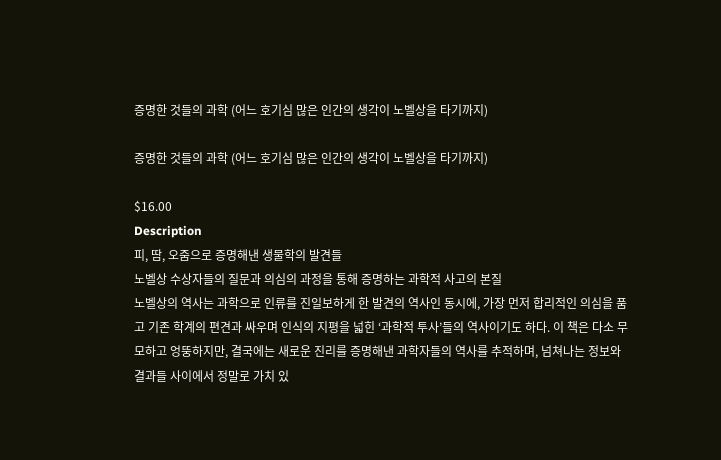증명한 것들의 과학 (어느 호기심 많은 인간의 생각이 노벨상을 타기까지)

증명한 것들의 과학 (어느 호기심 많은 인간의 생각이 노벨상을 타기까지)

$16.00
Description
피, 땀, 오줌으로 증명해낸 생물학의 발견들
노벨상 수상자들의 질문과 의심의 과정을 통해 증명하는 과학적 사고의 본질
노벨상의 역사는 과학으로 인류를 진일보하게 한 발견의 역사인 동시에, 가장 먼저 합리적인 의심을 품고 기존 학계의 편견과 싸우며 인식의 지평을 넓힌 ‘과학적 투사’들의 역사이기도 하다. 이 책은 다소 무모하고 엉뚱하지만, 결국에는 새로운 진리를 증명해낸 과학자들의 역사를 추적하며, 넘쳐나는 정보와 결과들 사이에서 정말로 가치 있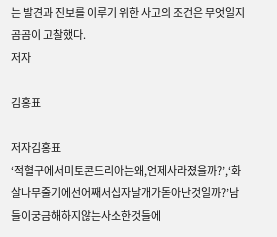는 발견과 진보를 이루기 위한 사고의 조건은 무엇일지 곰곰이 고찰했다.
저자

김홍표

저자김홍표
‘적혈구에서미토콘드리아는왜,언제사라졌을까?’,‘화살나무줄기에선어째서십자날개가돋아난것일까?’남들이궁금해하지않는사소한것들에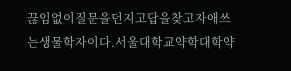끊임없이질문을던지고답을찾고자애쓰는생물학자이다.서울대학교약학대학약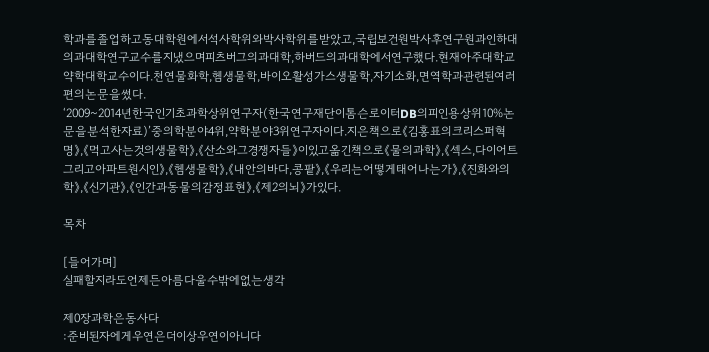학과를졸업하고동대학원에서석사학위와박사학위를받았고,국립보건원박사후연구원과인하대의과대학연구교수를지냈으며피츠버그의과대학,하버드의과대학에서연구했다.현재아주대학교약학대학교수이다.천연물화학,헴생물학,바이오활성가스생물학,자기소화,면역학과관련된여러편의논문을썼다.
‘2009~2014년한국인기초과학상위연구자(한국연구재단이톰슨로이터DB의피인용상위10%논문을분석한자료)’중의학분야4위,약학분야3위연구자이다.지은책으로《김홍표의크리스퍼혁명》,《먹고사는것의생물학》,《산소와그경쟁자들》이있고옮긴책으로《물의과학》,《섹스,다이어트그리고아파트원시인》,《헴생물학》,《내안의바다,콩팥》,《우리는어떻게태어나는가》,《진화와의학》,《신기관》,《인간과동물의감정표현》,《제2의뇌》가있다.

목차

[들어가며]
실패할지라도언제든아름다울수밖에없는생각

제0장과학은동사다
:준비된자에게우연은더이상우연이아니다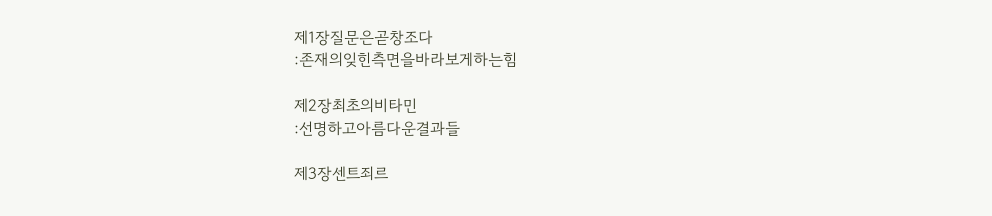제1장질문은곧창조다
:존재의잊힌측면을바라보게하는힘

제2장최초의비타민
:선명하고아름다운결과들

제3장센트죄르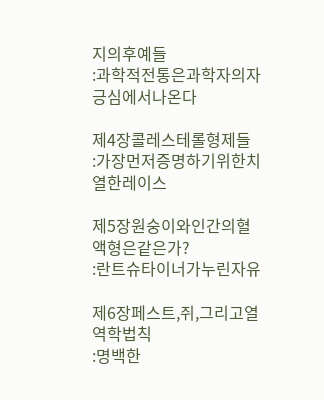지의후예들
:과학적전통은과학자의자긍심에서나온다

제4장콜레스테롤형제들
:가장먼저증명하기위한치열한레이스

제5장원숭이와인간의혈액형은같은가?
:란트슈타이너가누린자유

제6장페스트,쥐,그리고열역학법칙
:명백한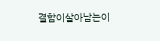결함이살아남는이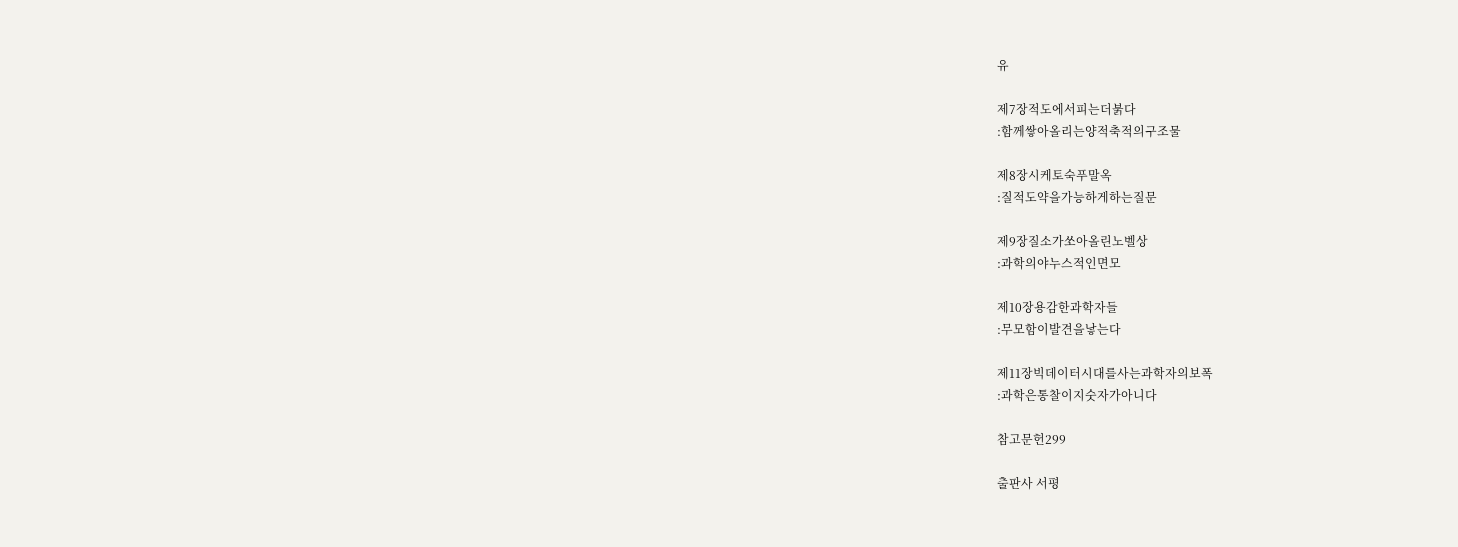유

제7장적도에서피는더붉다
:함께쌓아올리는양적축적의구조물

제8장시케토숙푸말옥
:질적도약을가능하게하는질문

제9장질소가쏘아올린노벨상
:과학의야누스적인면모

제10장용감한과학자들
:무모함이발견을낳는다

제11장빅데이터시대를사는과학자의보폭
:과학은통찰이지숫자가아니다

참고문헌299

출판사 서평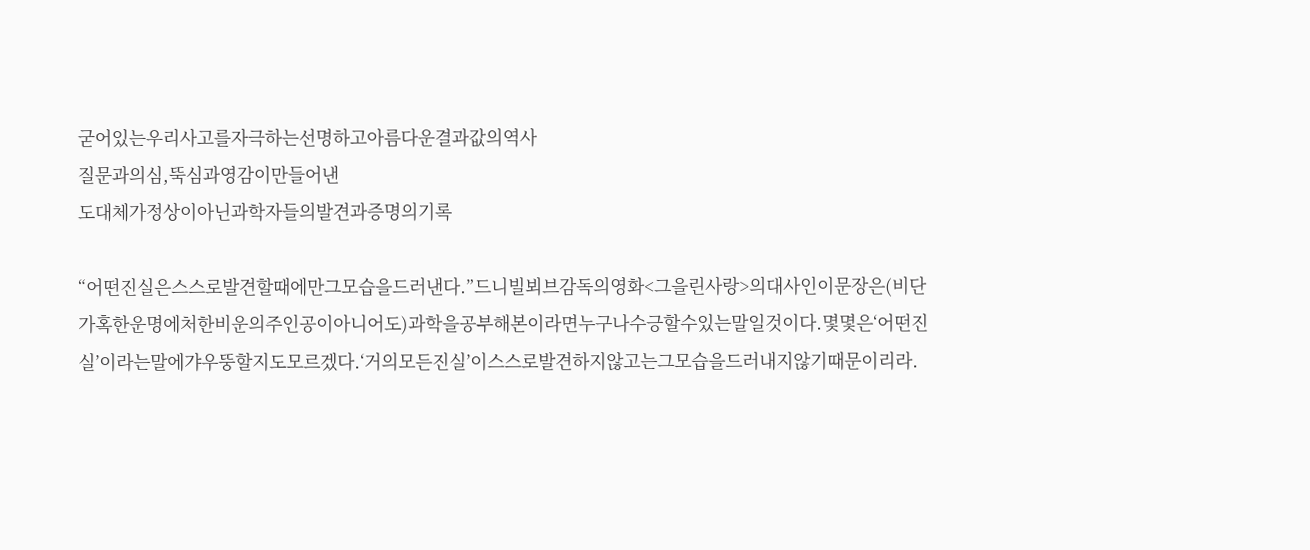굳어있는우리사고를자극하는선명하고아름다운결과값의역사
질문과의심,뚝심과영감이만들어낸
도대체가정상이아닌과학자들의발견과증명의기록

“어떤진실은스스로발견할때에만그모습을드러낸다.”드니빌뵈브감독의영화<그을린사랑>의대사인이문장은(비단가혹한운명에처한비운의주인공이아니어도)과학을공부해본이라면누구나수긍할수있는말일것이다.몇몇은‘어떤진실’이라는말에갸우뚱할지도모르겠다.‘거의모든진실’이스스로발견하지않고는그모습을드러내지않기때문이리라.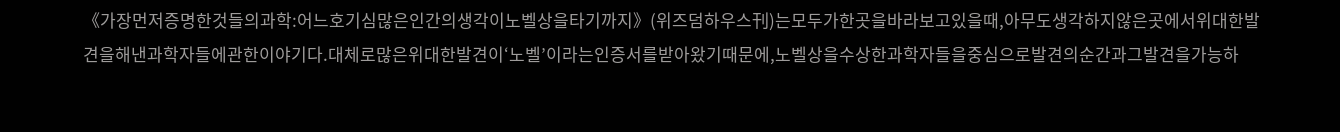《가장먼저증명한것들의과학:어느호기심많은인간의생각이노벨상을타기까지》(위즈덤하우스刊)는모두가한곳을바라보고있을때,아무도생각하지않은곳에서위대한발견을해낸과학자들에관한이야기다.대체로많은위대한발견이‘노벨’이라는인증서를받아왔기때문에,노벨상을수상한과학자들을중심으로발견의순간과그발견을가능하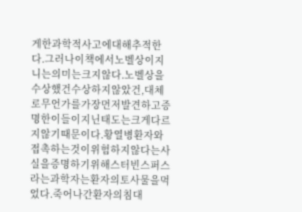게한과학적사고에대해추적한다.그러나이책에서노벨상이지니는의미는크지않다.노벨상을수상했건수상하지않았건,대체로무언가를가장먼저발견하고증명한이들이지닌태도는크게다르지않기때문이다.황열병환자와접촉하는것이위험하지않다는사실을증명하기위해스터빈스퍼스라는과학자는환자의토사물을먹었다.죽어나간환자의침대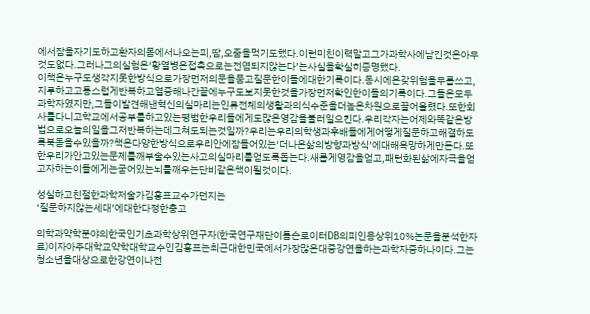에서잠을자기도하고환자의몸에서나오는피,땀,오줌을먹기도했다.이런미친이력말고그가과학사에남긴것은아무것도없다.그러나그의실험은‘황열병은접촉으로는전염되지않는다’는사실을확실히증명했다.
이책은누구도생각지못한방식으로가장먼저의문을품고질문한이들에대한기록이다.동시에온갖위험을무릅쓰고,지루하고고통스럽게반복하고열중해나간끝에누구도보지못한것을가장먼저확인한이들의기록이다.그들은모두과학자였지만,그들이발견해낸혁신의실마리는인류전체의생활과의식수준을더높은차원으로끌어올렸다.또한회사를다니고학교에서공부를하고있는평범한우리들에게도많은영감을불러일으킨다.우리각자는어제와똑같은방법으로오늘의일을그저반복하는데그쳐도되는것일까?우리는우리의학생과후배들에게어떻게질문하고해결하도록북돋을수있을까?책은다양한방식으로우리안에잠들어있는‘더나은삶의방향과방식’에대해욕망하게만든다.또한우리가안고있는문제를깨부술수있는사고의실마리를얻도록돕는다.새롭게영감을얻고,패턴화된삶에자극을얻고자하는이들에게는굳어있는뇌를깨우는단비같은책이될것이다.

성실하고친절한과학저술가김홍표교수가던지는
‘질문하지않는세대’에대한다정한충고

의학과약학분야의한국인기초과학상위연구자(한국연구재단이톰슨로이터DB의피인용상위10%논문을분석한자료)이자아주대학교약학대학교수인김홍표는최근대한민국에서가장많은대중강연을하는과학자중하나이다.그는청소년을대상으로한강연이나전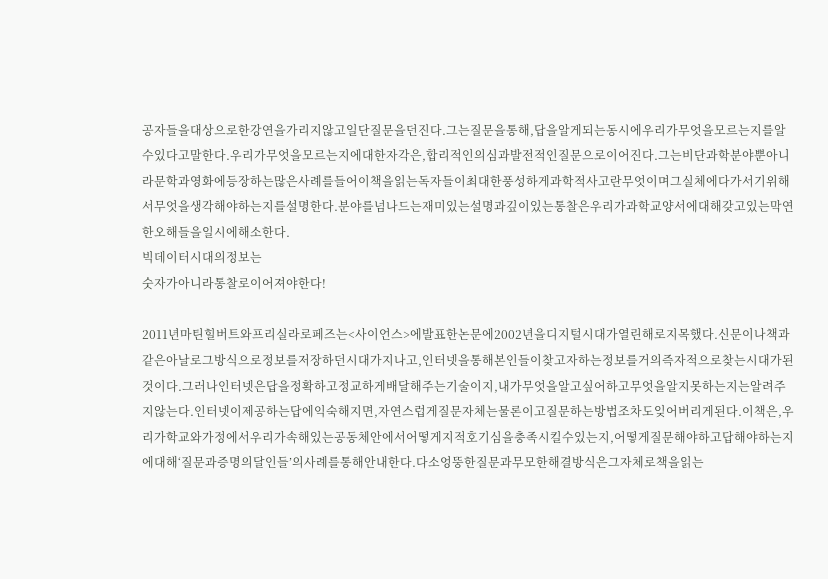공자들을대상으로한강연을가리지않고일단질문을던진다.그는질문을통해,답을알게되는동시에우리가무엇을모르는지를알수있다고말한다.우리가무엇을모르는지에대한자각은,합리적인의심과발전적인질문으로이어진다.그는비단과학분야뿐아니라문학과영화에등장하는많은사례를들어이책을읽는독자들이최대한풍성하게과학적사고란무엇이며그실체에다가서기위해서무엇을생각해야하는지를설명한다.분야를넘나드는재미있는설명과깊이있는통찰은우리가과학교양서에대해갖고있는막연한오해들을일시에해소한다.
빅데이터시대의정보는
숫자가아니라통찰로이어져야한다!

2011년마틴힐버트와프리실라로페즈는<사이언스>에발표한논문에2002년을디지털시대가열린해로지목했다.신문이나책과같은아날로그방식으로정보를저장하던시대가지나고,인터넷을통해본인들이찾고자하는정보를거의즉자적으로찾는시대가된것이다.그러나인터넷은답을정확하고정교하게배달해주는기술이지,내가무엇을알고싶어하고무엇을알지못하는지는알려주지않는다.인터넷이제공하는답에익숙해지면,자연스럽게질문자체는물론이고질문하는방법조차도잊어버리게된다.이책은,우리가학교와가정에서우리가속해있는공동체안에서어떻게지적호기심을충족시킬수있는지,어떻게질문해야하고답해야하는지에대해‘질문과증명의달인들’의사례를통해안내한다.다소엉뚱한질문과무모한해결방식은그자체로책을읽는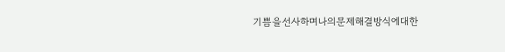기쁨을선사하며나의문제해결방식에대한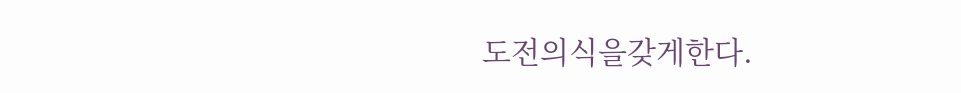도전의식을갖게한다.